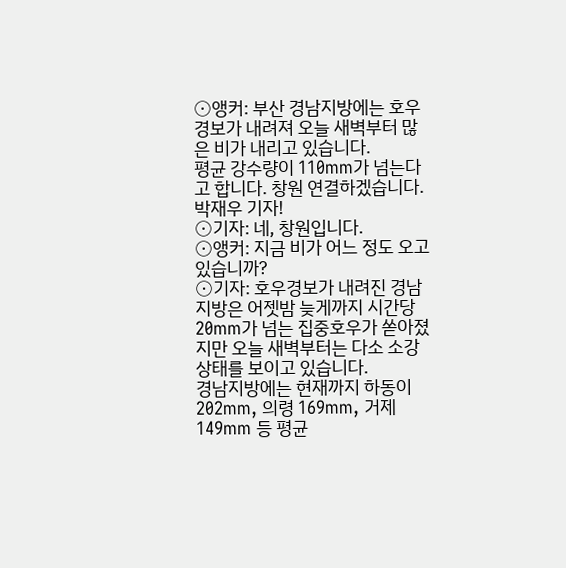⊙앵커: 부산 경남지방에는 호우경보가 내려져 오늘 새벽부터 많은 비가 내리고 있습니다.
평균 강수량이 110mm가 넘는다고 합니다. 창원 연결하겠습니다.
박재우 기자!
⊙기자: 네, 창원입니다.
⊙앵커: 지금 비가 어느 정도 오고 있습니까?
⊙기자: 호우경보가 내려진 경남지방은 어젯밤 늦게까지 시간당 20mm가 넘는 집중호우가 쏟아졌지만 오늘 새벽부터는 다소 소강상태를 보이고 있습니다.
경남지방에는 현재까지 하동이 202mm, 의령 169mm, 거제 149mm 등 평균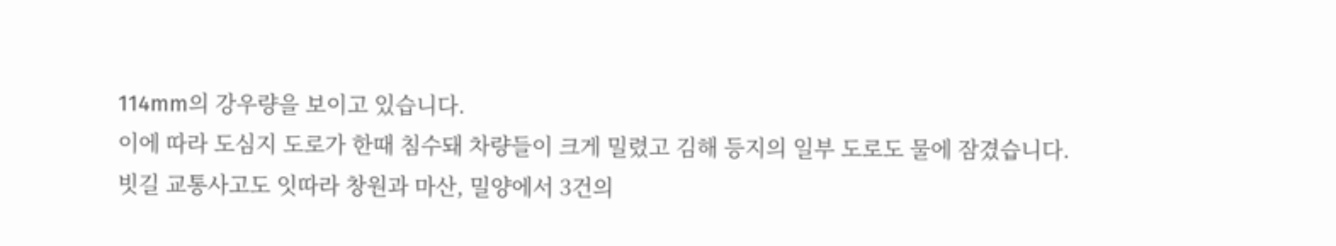114mm의 강우량을 보이고 있습니다.
이에 따라 도심지 도로가 한때 침수돼 차량들이 크게 밀렸고 김해 등지의 일부 도로도 물에 잠겼습니다.
빗길 교통사고도 잇따라 창원과 마산, 밀양에서 3건의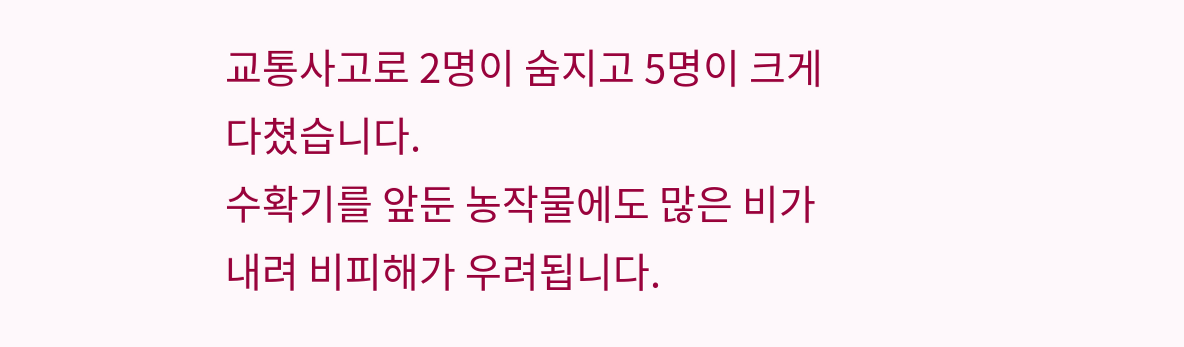교통사고로 2명이 숨지고 5명이 크게 다쳤습니다.
수확기를 앞둔 농작물에도 많은 비가 내려 비피해가 우려됩니다.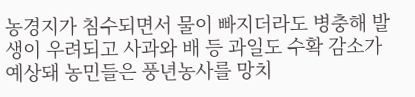농경지가 침수되면서 물이 빠지더라도 병충해 발생이 우려되고 사과와 배 등 과일도 수확 감소가 예상돼 농민들은 풍년농사를 망치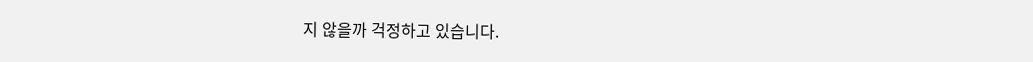지 않을까 걱정하고 있습니다.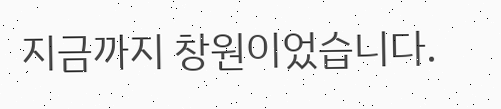지금까지 창원이었습니다.